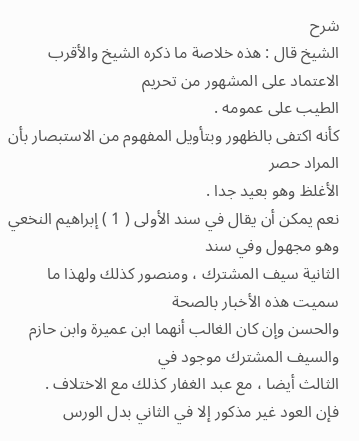شرح
الشيخ قال : هذه خلاصة ما ذكره الشيخ والأقرب الاعتماد على المشهور من تحريم
الطيب على عمومه .
كأنه اكتفى بالظهور وبتأويل المفهوم من الاستبصار بأن المراد حصر
الأغلظ وهو بعيد جدا .
نعم يمكن أن يقال في سند الأولى ( 1 ) إبراهيم النخعي وهو مجهول وفي سند
الثانية سيف المشترك ، ومنصور كذلك ولهذا ما سميت هذه الأخبار بالصحة
والحسن وإن كان الغالب أنهما ابن عميرة وابن حازم والسيف المشترك موجود في
الثالث أيضا ، مع عبد الغفار كذلك مع الاختلاف .
فإن العود غير مذكور إلا في الثاني بدل الورس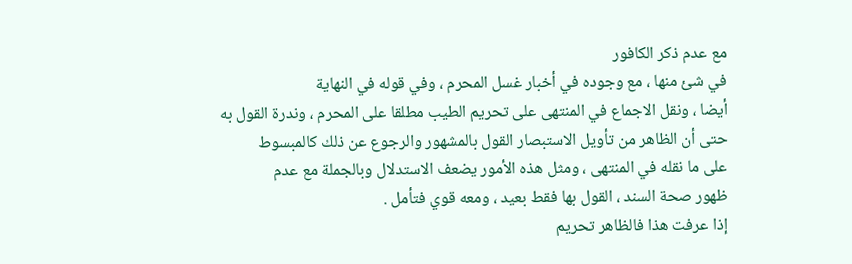مع عدم ذكر الكافور
في شئ منها ، مع وجوده في أخبار غسل المحرم ، وفي قوله في النهاية
أيضا ، ونقل الاجماع في المنتهى على تحريم الطيب مطلقا على المحرم ، وندرة القول به
حتى أن الظاهر من تأويل الاستبصار القول بالمشهور والرجوع عن ذلك كالمبسوط
على ما نقله في المنتهى ، ومثل هذه الأمور يضعف الاستدلال وبالجملة مع عدم
ظهور صحة السند ، القول بها فقط بعيد ، ومعه قوي فتأمل .
إذا عرفت هذا فالظاهر تحريم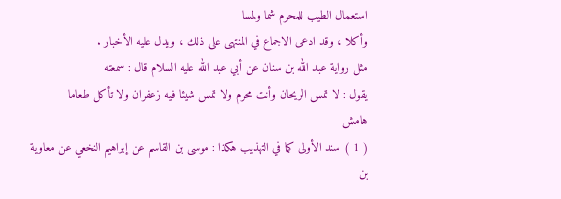استعمال الطيب للمحرم شما ولمسا
وأكلا ، وقد ادعى الاجماع في المنتهى على ذلك ، ويدل عليه الأخبار .
مثل رواية عبد الله بن سنان عن أبي عبد الله عليه السلام قال : سمعته
يقول : لا تمس الريحان وأنت محرم ولا تمس شيئا فيه زعفران ولا تأكل طعاما
هامش
( 1 ) سند الأولى كما في التهذيب هكذا : موسى بن القاسم عن إبراهيم النخعي عن معاوية بن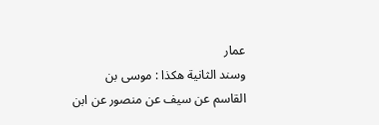عمار
وسند الثانية هكذا : موسى بن القاسم عن سيف عن منصور عن ابن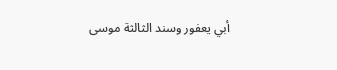أبي يعفور وسند الثالثة موسى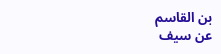بن القاسم
عن سيف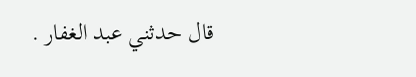قال حدثني عبد الغفار .